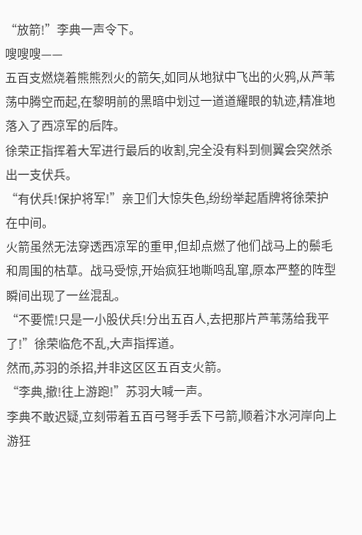“放箭!”李典一声令下。
嗖嗖嗖——
五百支燃烧着熊熊烈火的箭矢,如同从地狱中飞出的火鸦,从芦苇荡中腾空而起,在黎明前的黑暗中划过一道道耀眼的轨迹,精准地落入了西凉军的后阵。
徐荣正指挥着大军进行最后的收割,完全没有料到侧翼会突然杀出一支伏兵。
“有伏兵!保护将军!”亲卫们大惊失色,纷纷举起盾牌将徐荣护在中间。
火箭虽然无法穿透西凉军的重甲,但却点燃了他们战马上的鬃毛和周围的枯草。战马受惊,开始疯狂地嘶鸣乱窜,原本严整的阵型瞬间出现了一丝混乱。
“不要慌!只是一小股伏兵!分出五百人,去把那片芦苇荡给我平了!”徐荣临危不乱,大声指挥道。
然而,苏羽的杀招,并非这区区五百支火箭。
“李典,撤!往上游跑!”苏羽大喊一声。
李典不敢迟疑,立刻带着五百弓弩手丢下弓箭,顺着汴水河岸向上游狂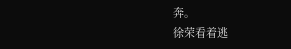奔。
徐荣看着逃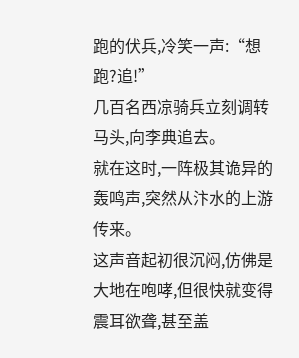跑的伏兵,冷笑一声:“想跑?追!”
几百名西凉骑兵立刻调转马头,向李典追去。
就在这时,一阵极其诡异的轰鸣声,突然从汴水的上游传来。
这声音起初很沉闷,仿佛是大地在咆哮,但很快就变得震耳欲聋,甚至盖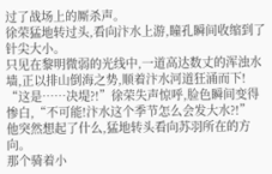过了战场上的厮杀声。
徐荣猛地转过头,看向汴水上游,瞳孔瞬间收缩到了针尖大小。
只见在黎明微弱的光线中,一道高达数丈的浑浊水墙,正以排山倒海之势,顺着汴水河道狂涌而下!
“这是……决堤?!”徐荣失声惊呼,脸色瞬间变得惨白,“不可能!汴水这个季节怎么会发大水?!”
他突然想起了什么,猛地转头看向苏羽所在的方向。
那个骑着小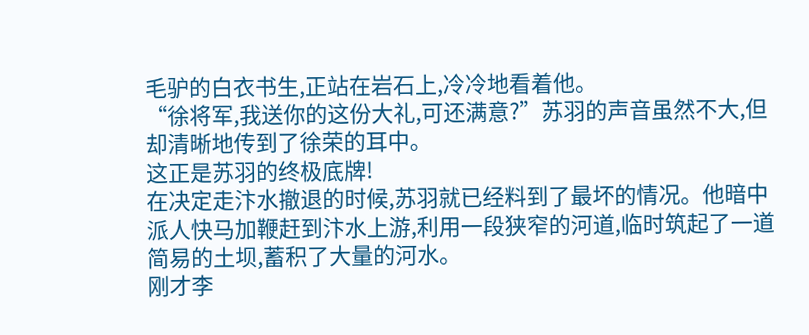毛驴的白衣书生,正站在岩石上,冷冷地看着他。
“徐将军,我送你的这份大礼,可还满意?”苏羽的声音虽然不大,但却清晰地传到了徐荣的耳中。
这正是苏羽的终极底牌!
在决定走汴水撤退的时候,苏羽就已经料到了最坏的情况。他暗中派人快马加鞭赶到汴水上游,利用一段狭窄的河道,临时筑起了一道简易的土坝,蓄积了大量的河水。
刚才李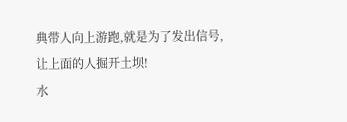典带人向上游跑,就是为了发出信号,让上面的人掘开土坝!
水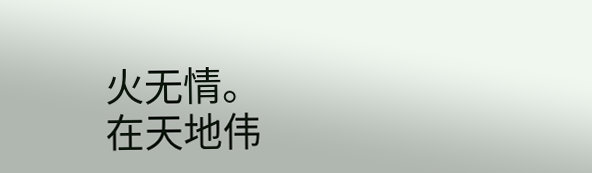火无情。
在天地伟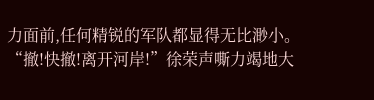力面前,任何精锐的军队都显得无比渺小。
“撤!快撤!离开河岸!”徐荣声嘶力竭地大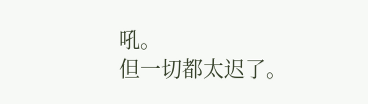吼。
但一切都太迟了。